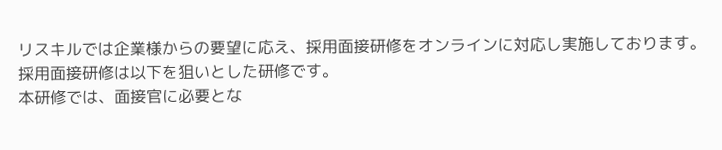リスキルでは企業様からの要望に応え、採用面接研修をオンラインに対応し実施しております。
採用面接研修は以下を狙いとした研修です。
本研修では、面接官に必要とな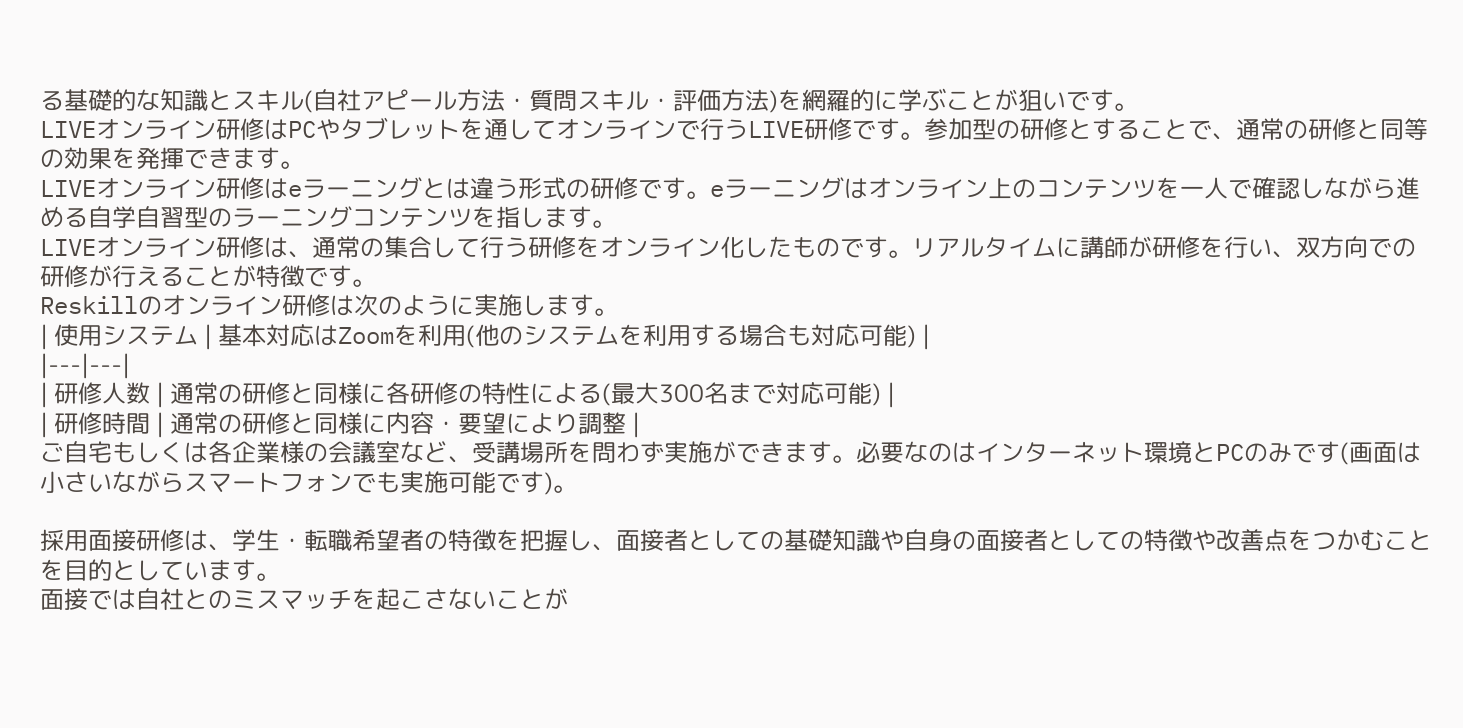る基礎的な知識とスキル(自社アピール方法・質問スキル・評価方法)を網羅的に学ぶことが狙いです。
LIVEオンライン研修はPCやタブレットを通してオンラインで行うLIVE研修です。参加型の研修とすることで、通常の研修と同等の効果を発揮できます。
LIVEオンライン研修はeラーニングとは違う形式の研修です。eラーニングはオンライン上のコンテンツを一人で確認しながら進める自学自習型のラーニングコンテンツを指します。
LIVEオンライン研修は、通常の集合して行う研修をオンライン化したものです。リアルタイムに講師が研修を行い、双方向での研修が行えることが特徴です。
Reskillのオンライン研修は次のように実施します。
| 使用システム | 基本対応はZoomを利用(他のシステムを利用する場合も対応可能) |
|---|---|
| 研修人数 | 通常の研修と同様に各研修の特性による(最大300名まで対応可能) |
| 研修時間 | 通常の研修と同様に内容・要望により調整 |
ご自宅もしくは各企業様の会議室など、受講場所を問わず実施ができます。必要なのはインターネット環境とPCのみです(画面は小さいながらスマートフォンでも実施可能です)。

採用面接研修は、学生・転職希望者の特徴を把握し、面接者としての基礎知識や自身の面接者としての特徴や改善点をつかむことを目的としています。
面接では自社とのミスマッチを起こさないことが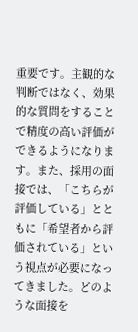重要です。主観的な判断ではなく、効果的な質問をすることで精度の高い評価ができるようになります。また、採用の面接では、「こちらが評価している」とともに「希望者から評価されている」という視点が必要になってきました。どのような面接を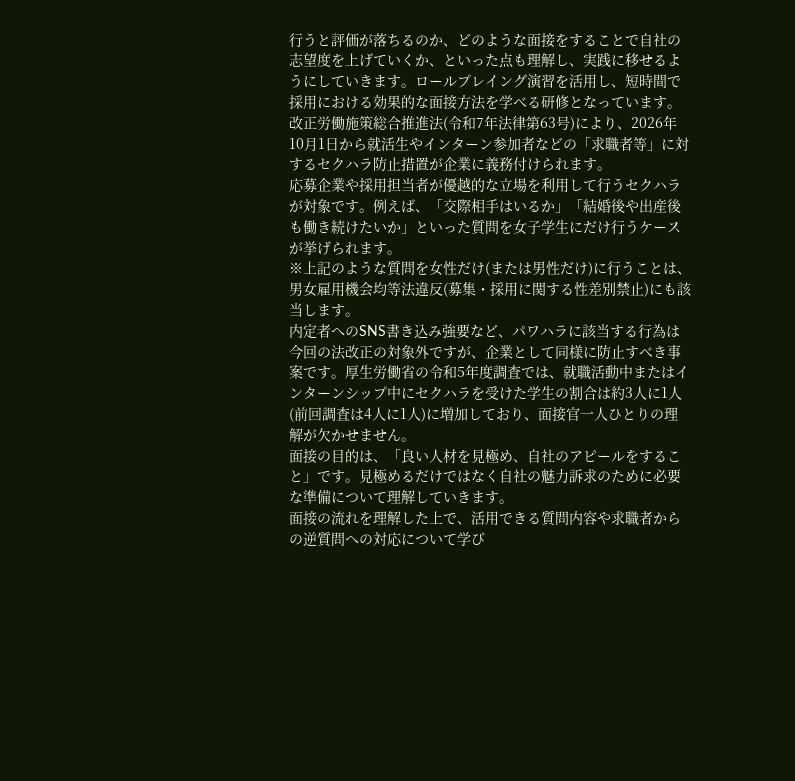行うと評価が落ちるのか、どのような面接をすることで自社の志望度を上げていくか、といった点も理解し、実践に移せるようにしていきます。ロールプレイング演習を活用し、短時間で採用における効果的な面接方法を学べる研修となっています。
改正労働施策総合推進法(令和7年法律第63号)により、2026年10月1日から就活生やインターン参加者などの「求職者等」に対するセクハラ防止措置が企業に義務付けられます。
応募企業や採用担当者が優越的な立場を利用して行うセクハラが対象です。例えば、「交際相手はいるか」「結婚後や出産後も働き続けたいか」といった質問を女子学生にだけ行うケースが挙げられます。
※上記のような質問を女性だけ(または男性だけ)に行うことは、男女雇用機会均等法違反(募集・採用に関する性差別禁止)にも該当します。
内定者へのSNS書き込み強要など、パワハラに該当する行為は今回の法改正の対象外ですが、企業として同様に防止すべき事案です。厚生労働省の令和5年度調査では、就職活動中またはインターンシップ中にセクハラを受けた学生の割合は約3人に1人(前回調査は4人に1人)に増加しており、面接官一人ひとりの理解が欠かせません。
面接の目的は、「良い人材を見極め、自社のアピールをすること」です。見極めるだけではなく自社の魅力訴求のために必要な準備について理解していきます。
面接の流れを理解した上で、活用できる質問内容や求職者からの逆質問への対応について学び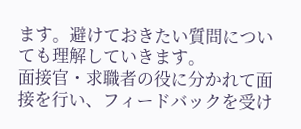ます。避けておきたい質問についても理解していきます。
面接官・求職者の役に分かれて面接を行い、フィードバックを受け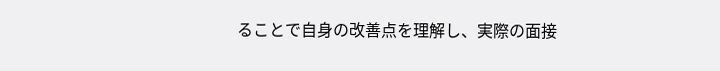ることで自身の改善点を理解し、実際の面接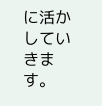に活かしていきます。